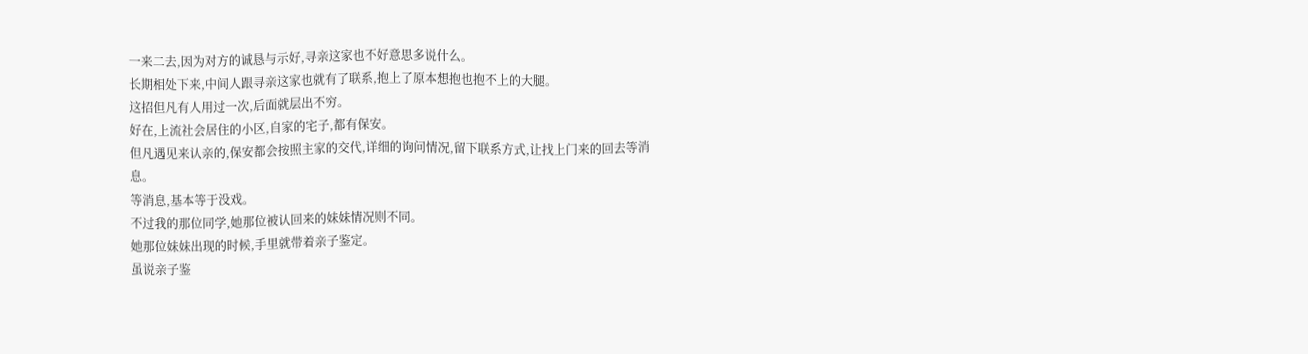一来二去,因为对方的诚恳与示好,寻亲这家也不好意思多说什么。
长期相处下来,中间人跟寻亲这家也就有了联系,抱上了原本想抱也抱不上的大腿。
这招但凡有人用过一次,后面就层出不穷。
好在,上流社会居住的小区,自家的宅子,都有保安。
但凡遇见来认亲的,保安都会按照主家的交代,详细的询问情况,留下联系方式,让找上门来的回去等消息。
等消息,基本等于没戏。
不过我的那位同学,她那位被认回来的妹妹情况则不同。
她那位妹妹出现的时候,手里就带着亲子鉴定。
虽说亲子鉴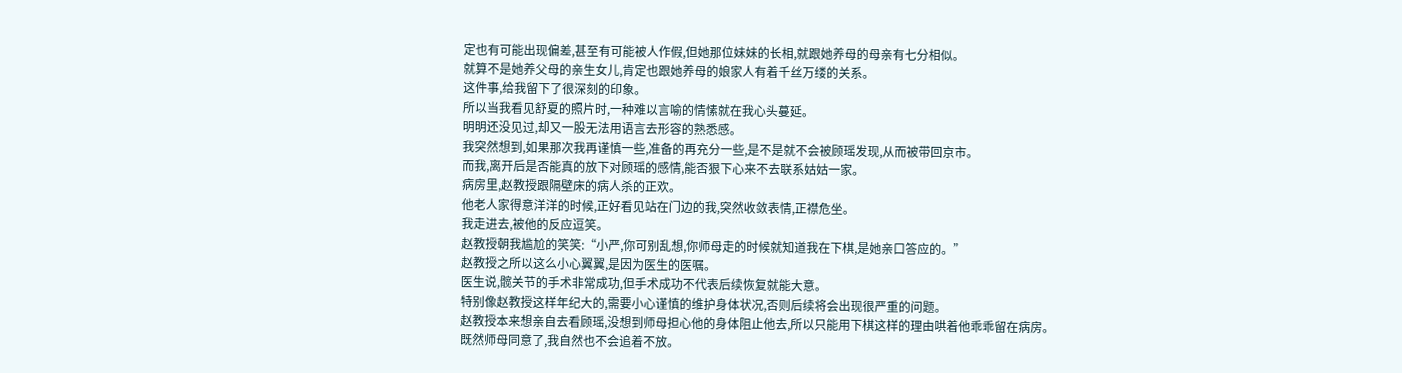定也有可能出现偏差,甚至有可能被人作假,但她那位妹妹的长相,就跟她养母的母亲有七分相似。
就算不是她养父母的亲生女儿,肯定也跟她养母的娘家人有着千丝万缕的关系。
这件事,给我留下了很深刻的印象。
所以当我看见舒夏的照片时,一种难以言喻的情愫就在我心头蔓延。
明明还没见过,却又一股无法用语言去形容的熟悉感。
我突然想到,如果那次我再谨慎一些,准备的再充分一些,是不是就不会被顾瑶发现,从而被带回京市。
而我,离开后是否能真的放下对顾瑶的感情,能否狠下心来不去联系姑姑一家。
病房里,赵教授跟隔壁床的病人杀的正欢。
他老人家得意洋洋的时候,正好看见站在门边的我,突然收敛表情,正襟危坐。
我走进去,被他的反应逗笑。
赵教授朝我尴尬的笑笑:“小严,你可别乱想,你师母走的时候就知道我在下棋,是她亲口答应的。”
赵教授之所以这么小心翼翼,是因为医生的医嘱。
医生说,髋关节的手术非常成功,但手术成功不代表后续恢复就能大意。
特别像赵教授这样年纪大的,需要小心谨慎的维护身体状况,否则后续将会出现很严重的问题。
赵教授本来想亲自去看顾瑶,没想到师母担心他的身体阻止他去,所以只能用下棋这样的理由哄着他乖乖留在病房。
既然师母同意了,我自然也不会追着不放。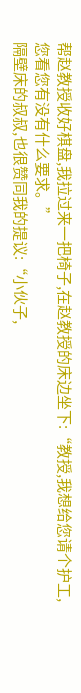帮赵教授收好棋盘,我拉过来一把椅子,在赵教授的床边坐下:“教授,我想给您请个护工,您看您有没有什么要求。”
隔壁床的叔叔,也很赞同我的提议:“小伙子,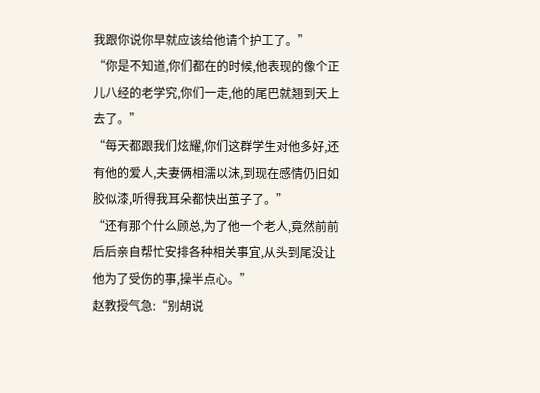我跟你说你早就应该给他请个护工了。”
“你是不知道,你们都在的时候,他表现的像个正儿八经的老学究,你们一走,他的尾巴就翘到天上去了。”
“每天都跟我们炫耀,你们这群学生对他多好,还有他的爱人,夫妻俩相濡以沫,到现在感情仍旧如胶似漆,听得我耳朵都快出茧子了。”
“还有那个什么顾总,为了他一个老人,竟然前前后后亲自帮忙安排各种相关事宜,从头到尾没让他为了受伤的事,操半点心。”
赵教授气急:“别胡说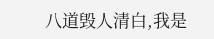八道毁人清白,我是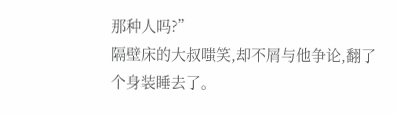那种人吗?”
隔壁床的大叔嗤笑,却不屑与他争论,翻了个身装睡去了。